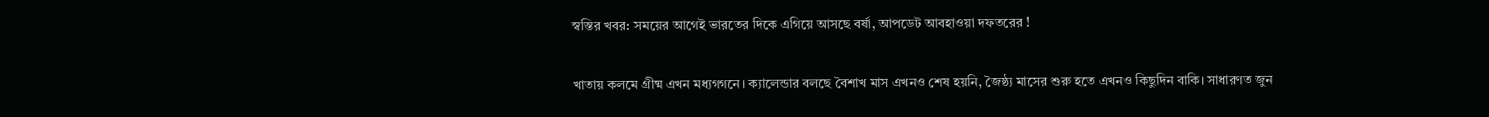স্বস্তির খবর: সময়ের আগেই ভারতের দিকে এগিয়ে আসছে বর্ষা, আপডেট আবহাওয়া দফতরের !

খাতায় কলমে গ্রীষ্ম এখন মধ্যগগনে। ক্যালেন্ডার বলছে বৈশাখ মাস এখনও শেষ হয়নি, জৈষ্ঠ্য মাসের শুরু হতে এখনও কিছুদিন বাকি। সাধারণত জুন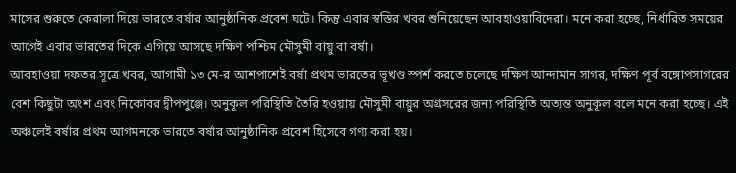মাসের শুরুতে কেরালা দিয়ে ভারতে বর্ষার আনুষ্ঠানিক প্রবেশ ঘটে। কিন্তু এবার স্বস্তির খবর শুনিয়েছেন আবহাওয়াবিদেরা। মনে করা হচ্ছে, নির্ধারিত সময়ের আগেই এবার ভারতের দিকে এগিয়ে আসছে দক্ষিণ পশ্চিম মৌসুমী বায়ু বা বর্ষা।
আবহাওয়া দফতর সূত্রে খবর, আগামী ১৩ মে-র আশপাশেই বর্ষা প্রথম ভারতের ভূখণ্ড স্পর্শ করতে চলেছে দক্ষিণ আন্দামান সাগর, দক্ষিণ পূর্ব বঙ্গোপসাগরের বেশ কিছুটা অংশ এবং নিকোবর দ্বীপপুঞ্জে। অনুকূল পরিস্থিতি তৈরি হওয়ায় মৌসুমী বায়ুর অগ্রসরের জন্য পরিস্থিতি অত্যন্ত অনুকূল বলে মনে করা হচ্ছে। এই অঞ্চলেই বর্ষার প্রথম আগমনকে ভারতে বর্ষার আনুষ্ঠানিক প্রবেশ হিসেবে গণ্য করা হয়।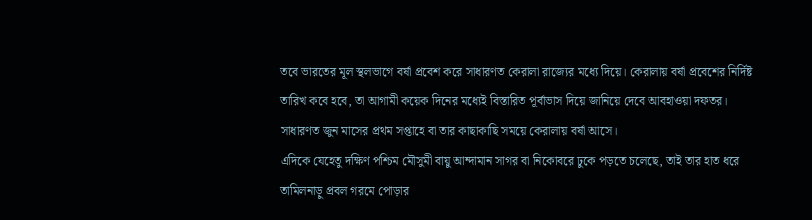তবে ভারতের মূল স্থলভাগে বর্ষা প্রবেশ করে সাধারণত কেরালা রাজ্যের মধ্যে দিয়ে। কেরালায় বর্ষা প্রবেশের নির্দিষ্ট তারিখ কবে হবে, তা আগামী কয়েক দিনের মধ্যেই বিস্তারিত পূর্বাভাস দিয়ে জানিয়ে দেবে আবহাওয়া দফতর। সাধারণত জুন মাসের প্রথম সপ্তাহে বা তার কাছাকাছি সময়ে কেরালায় বর্ষা আসে।
এদিকে যেহেতু দক্ষিণ পশ্চিম মৌসুমী বায়ু আন্দামান সাগর বা নিকোবরে ঢুকে পড়তে চলেছে, তাই তার হাত ধরে তামিলনাড়ু প্রবল গরমে পোড়ার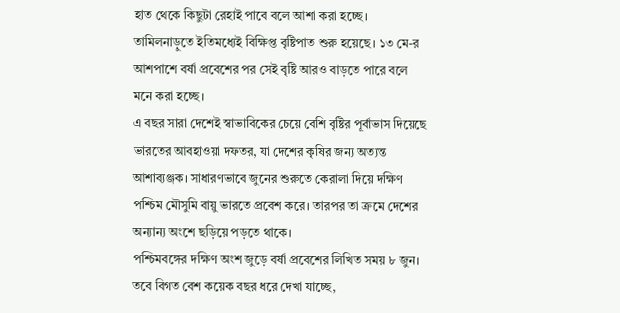হাত থেকে কিছুটা রেহাই পাবে বলে আশা করা হচ্ছে। তামিলনাড়ুতে ইতিমধ্যেই বিক্ষিপ্ত বৃষ্টিপাত শুরু হয়েছে। ১৩ মে-র আশপাশে বর্ষা প্রবেশের পর সেই বৃষ্টি আরও বাড়তে পারে বলে মনে করা হচ্ছে।
এ বছর সারা দেশেই স্বাভাবিকের চেয়ে বেশি বৃষ্টির পূর্বাভাস দিয়েছে ভারতের আবহাওয়া দফতর, যা দেশের কৃষির জন্য অত্যন্ত আশাব্যঞ্জক। সাধারণভাবে জুনের শুরুতে কেরালা দিয়ে দক্ষিণ পশ্চিম মৌসুমি বায়ু ভারতে প্রবেশ করে। তারপর তা ক্রমে দেশের অন্যান্য অংশে ছড়িয়ে পড়তে থাকে।
পশ্চিমবঙ্গের দক্ষিণ অংশ জুড়ে বর্ষা প্রবেশের লিখিত সময় ৮ জুন। তবে বিগত বেশ কয়েক বছর ধরে দেখা যাচ্ছে,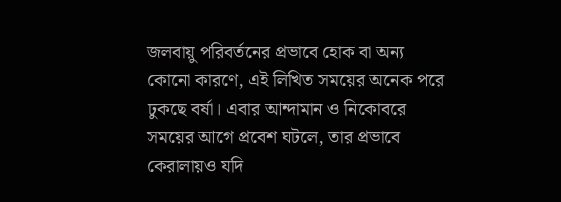জলবায়ু পরিবর্তনের প্রভাবে হোক বা অন্য কোনো কারণে, এই লিখিত সময়ের অনেক পরে ঢুকছে বর্ষা। এবার আন্দামান ও নিকোবরে সময়ের আগে প্রবেশ ঘটলে, তার প্রভাবে কেরালায়ও যদি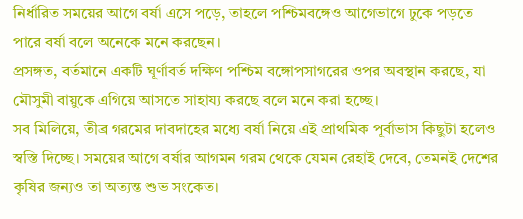নির্ধারিত সময়ের আগে বর্ষা এসে পড়ে, তাহলে পশ্চিমবঙ্গেও আগেভাগে ঢুকে পড়তে পারে বর্ষা বলে অনেকে মনে করছেন।
প্রসঙ্গত, বর্তমানে একটি ঘূর্ণাবর্ত দক্ষিণ পশ্চিম বঙ্গোপসাগরের ওপর অবস্থান করছে, যা মৌসুমী বায়ুকে এগিয়ে আসতে সাহায্য করছে বলে মনে করা হচ্ছে।
সব মিলিয়ে, তীব্র গরমের দাবদাহের মধ্যে বর্ষা নিয়ে এই প্রাথমিক পূর্বাভাস কিছুটা হলেও স্বস্তি দিচ্ছে। সময়ের আগে বর্ষার আগমন গরম থেকে যেমন রেহাই দেবে, তেমনই দেশের কৃষির জন্যও তা অত্যন্ত শুভ সংকেত।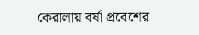কেরালায় বর্ষা প্রবেশের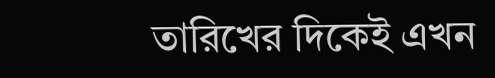তারিখের দিকেই এখন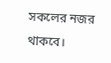সকলের নজর থাকবে।